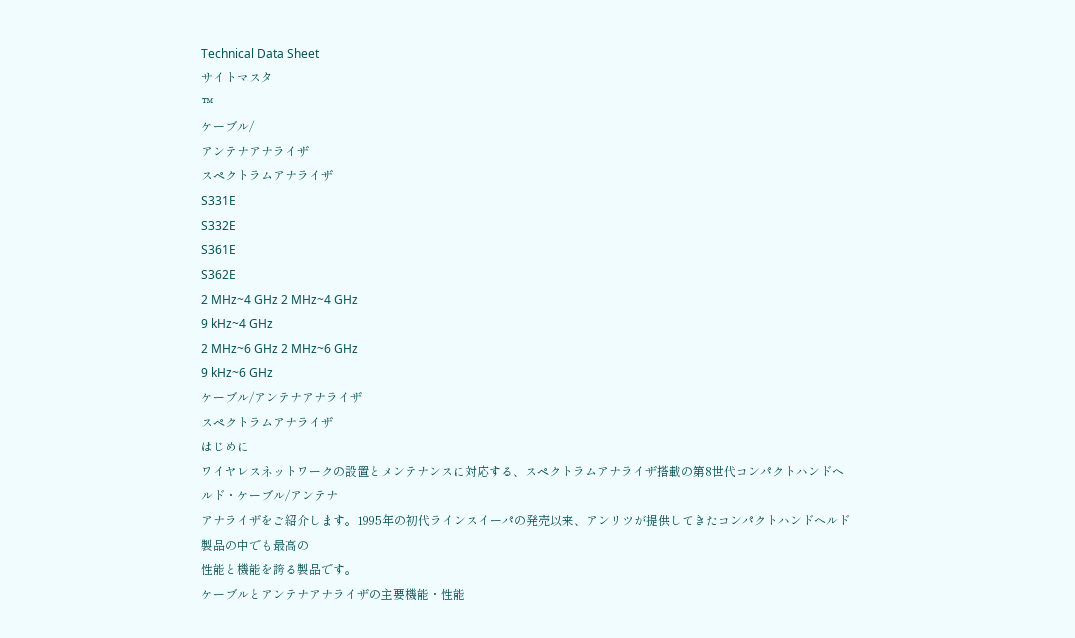Technical Data Sheet
サイトマスタ
™
ケーブル/
アンテナアナライザ
スペクトラムアナライザ
S331E
S332E
S361E
S362E
2 MHz~4 GHz 2 MHz~4 GHz
9 kHz~4 GHz
2 MHz~6 GHz 2 MHz~6 GHz
9 kHz~6 GHz
ケーブル/アンテナアナライザ
スペクトラムアナライザ
はじめに
ワイヤレスネットワークの設置とメンテナンスに対応する、スペクトラムアナライザ搭載の第8世代コンパクトハンドヘルド・ケーブル/アンテナ
アナライザをご紹介します。1995年の初代ラインスイーパの発売以来、アンリツが提供してきたコンパクトハンドヘルド製品の中でも最高の
性能と機能を誇る製品です。
ケーブルとアンテナアナライザの主要機能・性能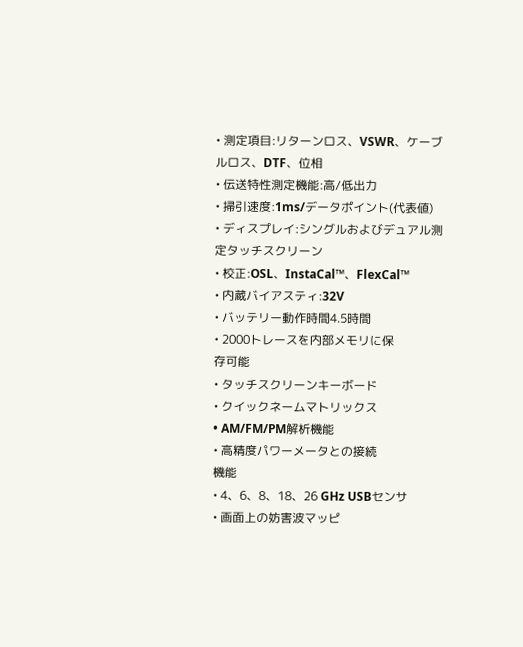• 測定項目:リターンロス、VSWR、ケーブルロス、DTF、位相
• 伝送特性測定機能:高/低出力
• 掃引速度:1ms/データポイント(代表値)
• ディスプレイ:シングルおよびデュアル測定タッチスクリーン
• 校正:OSL、InstaCal™、FlexCal™
• 内蔵バイアスティ:32V
• バッテリー動作時間4.5時間
• 2000トレースを内部メモリに保
存可能
• タッチスクリーンキーボード
• クイックネームマトリックス
• AM/FM/PM解析機能
• 高精度パワーメータとの接続
機能
• 4、6、8、18、26 GHz USBセンサ
• 画面上の妨害波マッピ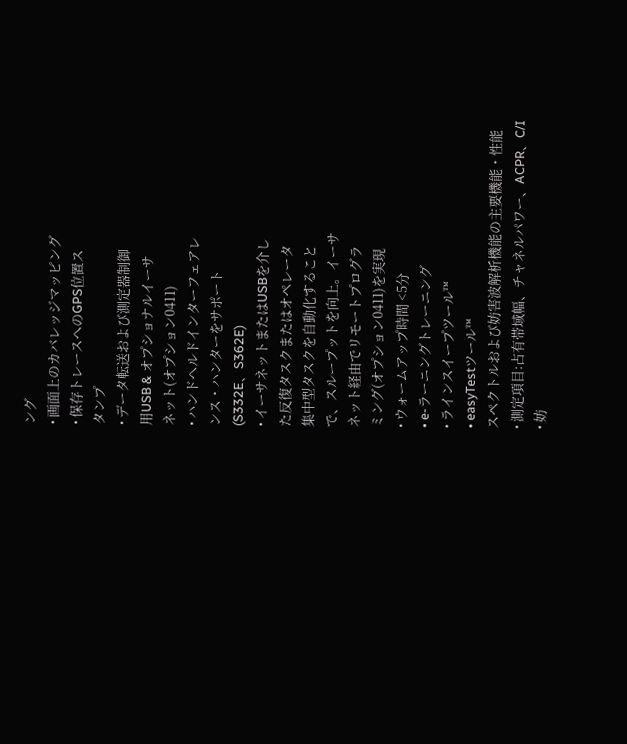ング
• 画面上のカバレッジマッピング
• 保存トレースへのGPS位置ス
タンプ
• データ転送および測定器制御
用USB & オプショナルイーサ
ネット(オプション0411)
• ハンドヘルドインターフェアレ
ンス・ハンターをサポート
(S332E、S362E)
• イーサネットまたはUSBを介し
た反復タスクまたはオペレータ
集中型タスクを自動化すること
で、スループットを向上。イーサ
ネット経由でリモートプログラ
ミング(オプション0411)を実現
• ウォームアップ時間 <5分
• e-ラーニングトレーニング
• ラインスイープツール™
• easyTestツール™
スペクトルおよび妨害波解析機能の主要機能・性能
• 測定項目:占有帯域幅、チャネルパワー、ACPR、C/I
• 妨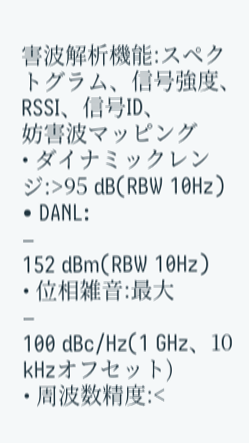害波解析機能:スペクトグラム、信号強度、RSSI、信号ID、
妨害波マッピング
• ダイナミックレンジ:>95 dB(RBW 10Hz)
• DANL:
–
152 dBm(RBW 10Hz)
• 位相雑音:最大
–
100 dBc/Hz(1 GHz、10 kHzオフセット)
• 周波数精度:<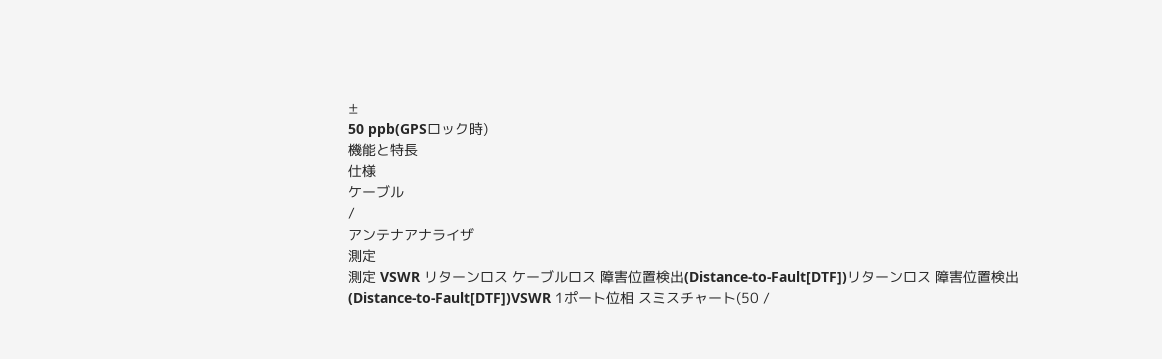±
50 ppb(GPSロック時)
機能と特長
仕様
ケーブル
/
アンテナアナライザ
測定
測定 VSWR リターンロス ケーブルロス 障害位置検出(Distance-to-Fault[DTF])リターンロス 障害位置検出(Distance-to-Fault[DTF])VSWR 1ポート位相 スミスチャート(50 /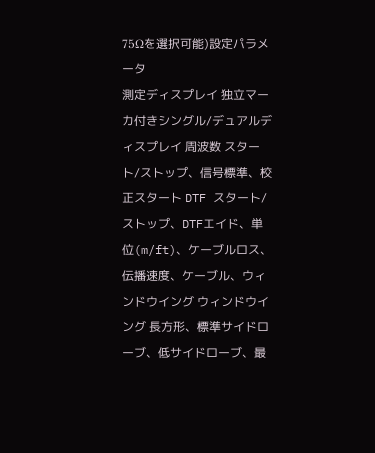75Ωを選択可能)設定パラメータ
測定ディスプレイ 独立マーカ付きシングル/デュアルディスプレイ 周波数 スタート/ストップ、信号標準、校正スタート DTF スタート/ストップ、DTFエイド、単位(m/ft)、ケーブルロス、伝播速度、ケーブル、ウィンドウイング ウィンドウイング 長方形、標準サイドローブ、低サイドローブ、最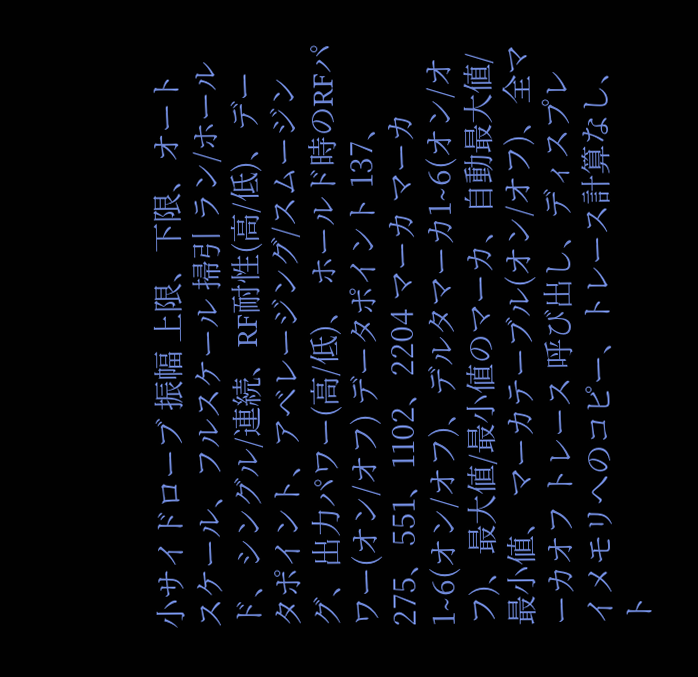小サイドローブ 振幅 上限、下限、オートスケール、フルスケール 掃引 ラン/ホールド、シングル/連続、RF耐性(高/低)、データポイント、アベレージング/スムージング、出力パワー(高/低)、 ホールド時のRFパワー(オン/オフ) データポイント 137、275、551、1102、2204 マーカ マーカ1∼6(オン/オフ)、デルタマーカ1∼6(オン/オフ)、最大値/最小値のマーカ、自動最大値/最小値、 マーカテーブル(オン/オフ)、全マーカオフ トレース 呼び出し、ディスプレイメモリへのコピー、トレース計算なし、ト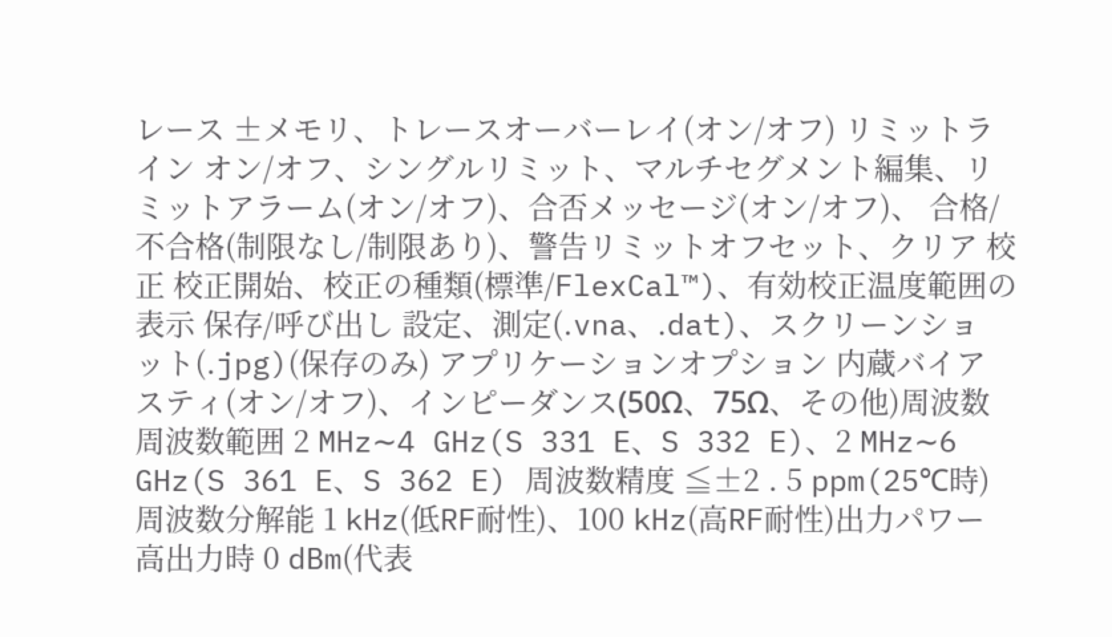レース ±メモリ、トレースオーバーレイ(オン/オフ) リミットライン オン/オフ、シングルリミット、マルチセグメント編集、リミットアラーム(オン/オフ)、合否メッセージ(オン/オフ)、 合格/不合格(制限なし/制限あり)、警告リミットオフセット、クリア 校正 校正開始、校正の種類(標準/FlexCal™)、有効校正温度範囲の表示 保存/呼び出し 設定、測定(.vna、.dat)、スクリーンショット(.jpg)(保存のみ) アプリケーションオプション 内蔵バイアスティ(オン/オフ)、インピーダンス(50Ω、75Ω、その他)周波数
周波数範囲 2 MHz∼4 GHz(S 331 E、S 332 E)、2 MHz∼6 GHz(S 361 E、S 362 E) 周波数精度 ≦±2 . 5 ppm(25℃時) 周波数分解能 1 kHz(低RF耐性)、100 kHz(高RF耐性)出力パワー
高出力時 0 dBm(代表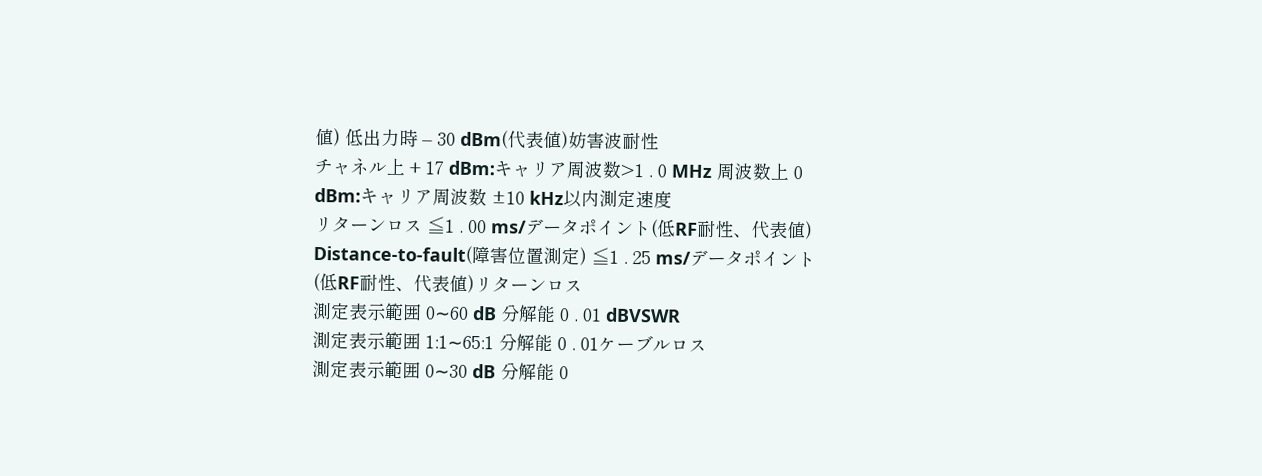値) 低出力時 – 30 dBm(代表値)妨害波耐性
チャネル上 + 17 dBm:キャリア周波数>1 . 0 MHz 周波数上 0 dBm:キャリア周波数 ±10 kHz以内測定速度
リターンロス ≦1 . 00 ms/データポイント(低RF耐性、代表値) Distance-to-fault(障害位置測定) ≦1 . 25 ms/データポイント(低RF耐性、代表値)リターンロス
測定表示範囲 0∼60 dB 分解能 0 . 01 dBVSWR
測定表示範囲 1:1∼65:1 分解能 0 . 01ケーブルロス
測定表示範囲 0∼30 dB 分解能 0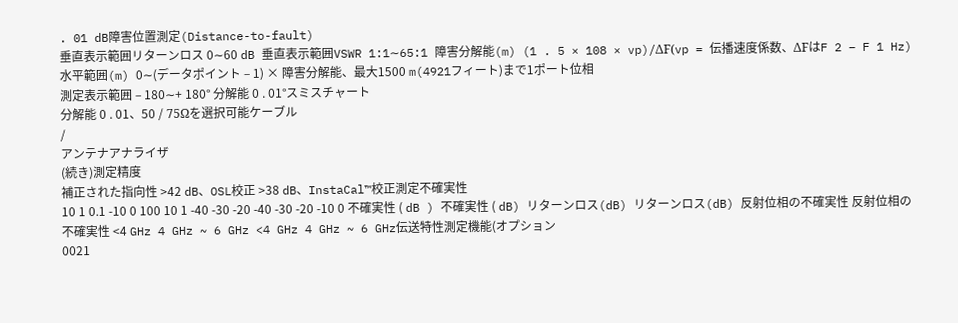. 01 dB障害位置測定(Distance-to-fault)
垂直表示範囲リターンロス 0∼60 dB 垂直表示範囲VSWR 1:1∼65:1 障害分解能(m) (1 . 5 × 108 × vp)/ΔF(vp = 伝播速度係数、ΔFはF 2 – F 1 Hz) 水平範囲(m) 0∼(データポイント – 1) × 障害分解能、最大1500 m(4921フィート)まで1ポート位相
測定表示範囲 – 180∼+ 180° 分解能 0 . 01°スミスチャート
分解能 0 . 01、50 / 75Ωを選択可能ケーブル
/
アンテナアナライザ
(続き)測定精度
補正された指向性 >42 dB、OSL校正 >38 dB、InstaCal™校正測定不確実性
10 1 0.1 -10 0 100 10 1 -40 -30 -20 -40 -30 -20 -10 0 不確実性 ( dB ) 不確実性 ( dB) リターンロス(dB) リターンロス(dB) 反射位相の不確実性 反射位相の不確実性 <4 GHz 4 GHz ~ 6 GHz <4 GHz 4 GHz ~ 6 GHz伝送特性測定機能(オプション
0021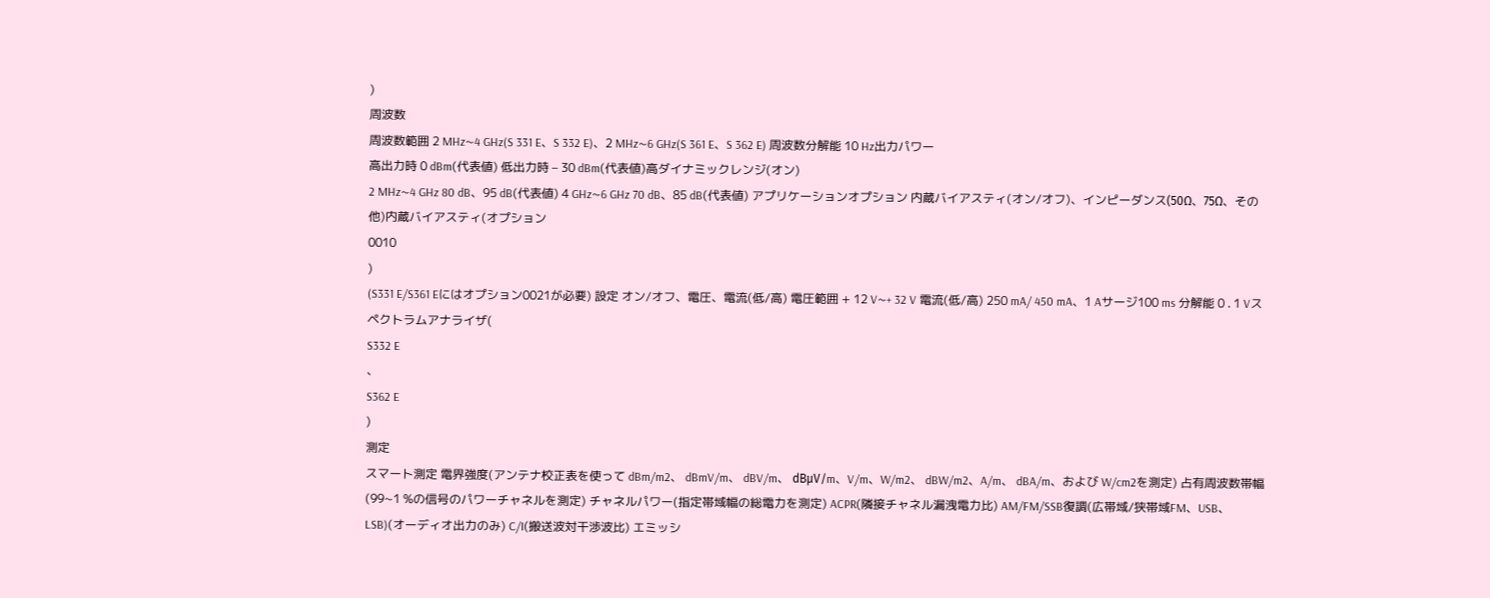)
周波数
周波数範囲 2 MHz∼4 GHz(S 331 E、S 332 E)、2 MHz∼6 GHz(S 361 E、S 362 E) 周波数分解能 10 Hz出力パワー
高出力時 0 dBm(代表値) 低出力時 – 30 dBm(代表値)高ダイナミックレンジ(オン)
2 MHz∼4 GHz 80 dB、95 dB(代表値) 4 GHz∼6 GHz 70 dB、85 dB(代表値) アプリケーションオプション 内蔵バイアスティ(オン/オフ)、インピーダンス(50Ω、75Ω、その他)内蔵バイアスティ(オプション
0010
)
(S331 E/S361 Eにはオプション0021が必要) 設定 オン/オフ、電圧、電流(低/高) 電圧範囲 + 12 V∼+ 32 V 電流(低/高) 250 mA/ 450 mA、1 Aサージ100 ms 分解能 0 . 1 Vスペクトラムアナライザ(
S332 E
、
S362 E
)
測定
スマート測定 電界強度(アンテナ校正表を使って dBm/m2、 dBmV/m、 dBV/m、 dBμV/m、V/m、W/m2、 dBW/m2、A/m、 dBA/m、および W/cm2を測定) 占有周波数帯幅(99∼1 %の信号のパワーチャネルを測定) チャネルパワー(指定帯域幅の総電力を測定) ACPR(隣接チャネル漏洩電力比) AM/FM/SSB復調(広帯域/狭帯域FM、USB、LSB)(オーディオ出力のみ) C/I(搬送波対干渉波比) エミッシ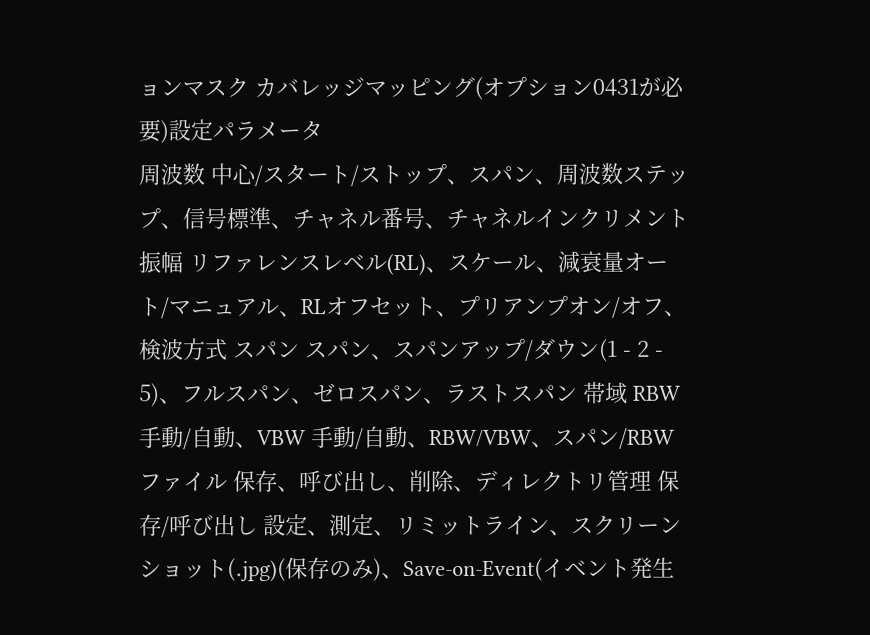ョンマスク カバレッジマッピング(オプション0431が必要)設定パラメータ
周波数 中心/スタート/ストップ、スパン、周波数ステップ、信号標準、チャネル番号、チャネルインクリメント 振幅 リファレンスレベル(RL)、スケール、減衰量オート/マニュアル、RLオフセット、プリアンプオン/オフ、検波方式 スパン スパン、スパンアップ/ダウン(1 - 2 - 5)、フルスパン、ゼロスパン、ラストスパン 帯域 RBW 手動/自動、VBW 手動/自動、RBW/VBW、スパン/RBW ファイル 保存、呼び出し、削除、ディレクトリ管理 保存/呼び出し 設定、測定、リミットライン、スクリーンショット(.jpg)(保存のみ)、Save-on-Event(イベント発生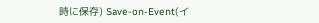時に保存) Save-on-Event(イ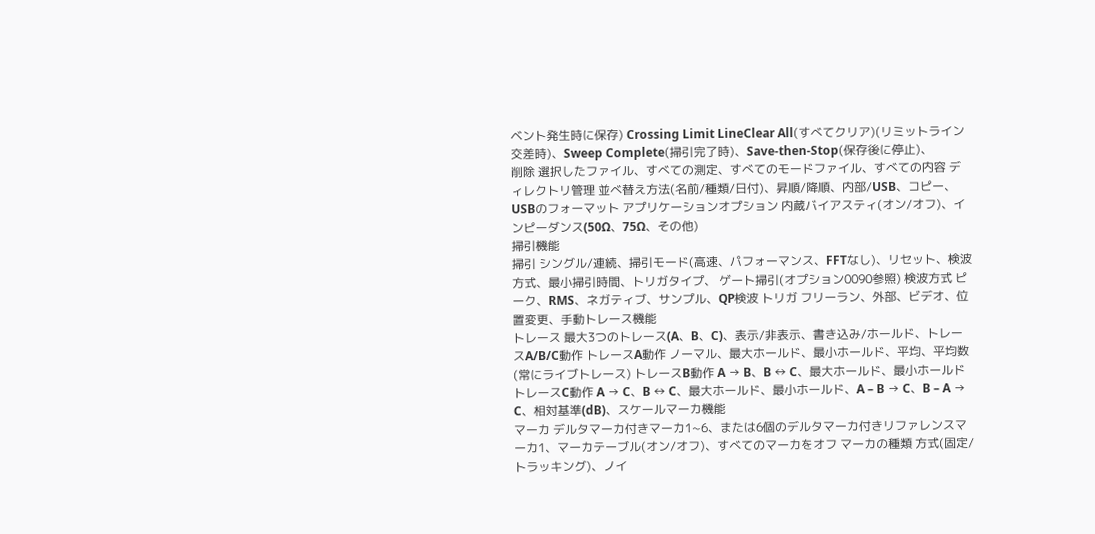ベント発生時に保存) Crossing Limit LineClear All(すべてクリア)(リミットライン交差時)、Sweep Complete(掃引完了時)、Save-then-Stop(保存後に停止)、
削除 選択したファイル、すべての測定、すべてのモードファイル、すべての内容 ディレクトリ管理 並べ替え方法(名前/種類/日付)、昇順/降順、内部/USB、コピー、USBのフォーマット アプリケーションオプション 内蔵バイアスティ(オン/オフ)、インピーダンス(50Ω、75Ω、その他)
掃引機能
掃引 シングル/連続、掃引モード(高速、パフォーマンス、FFTなし)、リセット、検波方式、最小掃引時間、トリガタイプ、 ゲート掃引(オプション0090参照) 検波方式 ピーク、RMS、ネガティブ、サンプル、QP検波 トリガ フリーラン、外部、ビデオ、位置変更、手動トレース機能
トレース 最大3つのトレース(A、B、C)、表示/非表示、書き込み/ホールド、トレースA/B/C動作 トレースA動作 ノーマル、最大ホールド、最小ホールド、平均、平均数(常にライブトレース) トレースB動作 A → B、B ↔ C、最大ホールド、最小ホールド トレースC動作 A → C、B ↔ C、最大ホールド、最小ホールド、A – B → C、B – A → C、相対基準(dB)、スケールマーカ機能
マーカ デルタマーカ付きマーカ1∼6、または6個のデルタマーカ付きリファレンスマーカ1、マーカテーブル(オン/オフ)、すべてのマーカをオフ マーカの種類 方式(固定/トラッキング)、ノイ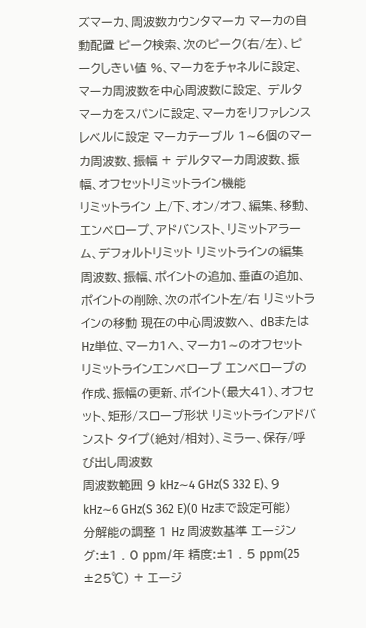ズマーカ、周波数カウンタマーカ マーカの自動配置 ピーク検索、次のピーク(右/左)、ピークしきい値 %、マーカをチャネルに設定、マーカ周波数を中心周波数に設定、 デルタマーカをスパンに設定、マーカをリファレンスレベルに設定 マーカテーブル 1∼6個のマーカ周波数、振幅 + デルタマーカ周波数、振幅、オフセットリミットライン機能
リミットライン 上/下、オン/オフ、編集、移動、エンベロープ、アドバンスト、リミットアラーム、デフォルトリミット リミットラインの編集 周波数、振幅、ポイントの追加、垂直の追加、ポイントの削除、次のポイント左/右 リミットラインの移動 現在の中心周波数へ、 dBまたはHz単位、マーカ1へ、マーカ1∼のオフセット リミットラインエンベロープ エンベロープの作成、振幅の更新、ポイント(最大41)、オフセット、矩形/スロープ形状 リミットラインアドバンスト タイプ(絶対/相対)、ミラー、保存/呼び出し周波数
周波数範囲 9 kHz∼4 GHz(S 332 E)、9 kHz∼6 GHz(S 362 E)(0 Hzまで設定可能) 分解能の調整 1 Hz 周波数基準 エージング:±1 . 0 ppm/年 精度:±1 . 5 ppm(25 ±25℃) + エージ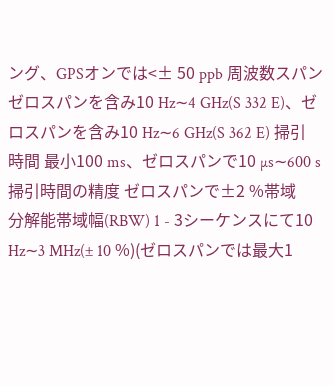ング、GPSオンでは<± 50 ppb 周波数スパン ゼロスパンを含み10 Hz∼4 GHz(S 332 E)、ゼロスパンを含み10 Hz∼6 GHz(S 362 E) 掃引時間 最小100 ms、ゼロスパンで10 µs∼600 s 掃引時間の精度 ゼロスパンで±2 %帯域
分解能帯域幅(RBW) 1 - 3シーケンスにて10 Hz∼3 MHz(± 10 %)(ゼロスパンでは最大1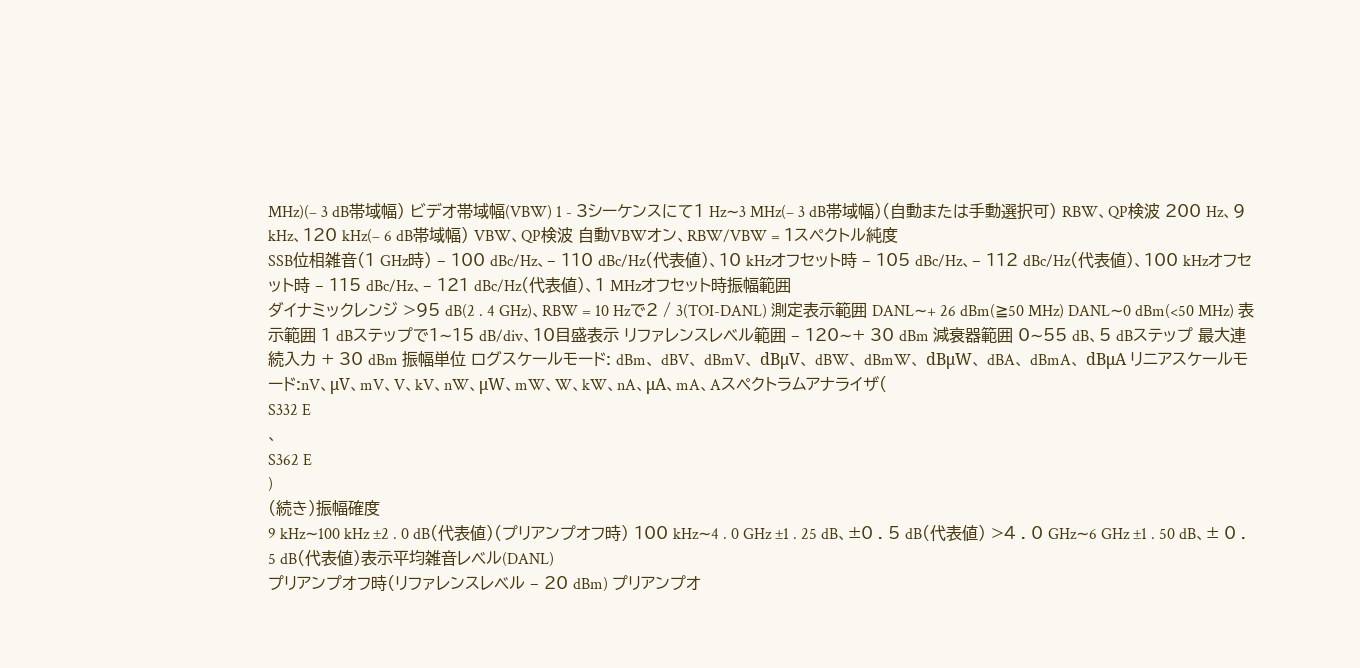MHz)(– 3 dB帯域幅) ビデオ帯域幅(VBW) 1 - 3シーケンスにて1 Hz∼3 MHz(– 3 dB帯域幅)(自動または手動選択可) RBW、QP検波 200 Hz、9 kHz、120 kHz(– 6 dB帯域幅) VBW、QP検波 自動VBWオン、RBW/VBW = 1スペクトル純度
SSB位相雑音(1 GHz時) – 100 dBc/Hz、– 110 dBc/Hz(代表値)、10 kHzオフセット時 – 105 dBc/Hz、– 112 dBc/Hz(代表値)、100 kHzオフセット時 – 115 dBc/Hz、– 121 dBc/Hz(代表値)、1 MHzオフセット時振幅範囲
ダイナミックレンジ >95 dB(2 . 4 GHz)、RBW = 10 Hzで2 / 3(TOI-DANL) 測定表示範囲 DANL∼+ 26 dBm(≧50 MHz) DANL∼0 dBm(<50 MHz) 表示範囲 1 dBステップで1∼15 dB/div、10目盛表示 リファレンスレベル範囲 – 120∼+ 30 dBm 減衰器範囲 0∼55 dB、5 dBステップ 最大連続入力 + 30 dBm 振幅単位 ログスケールモード: dBm、 dBV、 dBmV、 dBμV、 dBW、 dBmW、 dBμW、 dBA、 dBmA、 dBμA リニアスケールモード:nV、μV、mV、V、kV、nW、μW、mW、W、kW、nA、μA、mA、Aスペクトラムアナライザ(
S332 E
、
S362 E
)
(続き)振幅確度
9 kHz∼100 kHz ±2 . 0 dB(代表値)(プリアンプオフ時) 100 kHz∼4 . 0 GHz ±1 . 25 dB、±0 . 5 dB(代表値) >4 . 0 GHz∼6 GHz ±1 . 50 dB、± 0 . 5 dB(代表値)表示平均雑音レベル(DANL)
プリアンプオフ時(リファレンスレベル – 20 dBm) プリアンプオ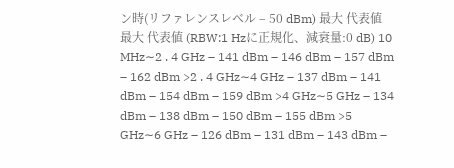ン時(リファレンスレベル – 50 dBm) 最大 代表値 最大 代表値 (RBW:1 Hzに正規化、減衰量:0 dB) 10 MHz∼2 . 4 GHz – 141 dBm – 146 dBm – 157 dBm – 162 dBm >2 . 4 GHz∼4 GHz – 137 dBm – 141 dBm – 154 dBm – 159 dBm >4 GHz∼5 GHz – 134 dBm – 138 dBm – 150 dBm – 155 dBm >5 GHz∼6 GHz – 126 dBm – 131 dBm – 143 dBm –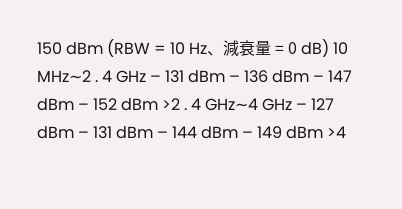150 dBm (RBW = 10 Hz、減衰量 = 0 dB) 10 MHz∼2 . 4 GHz – 131 dBm – 136 dBm – 147 dBm – 152 dBm >2 . 4 GHz∼4 GHz – 127 dBm – 131 dBm – 144 dBm – 149 dBm >4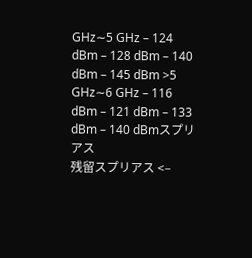GHz∼5 GHz – 124 dBm – 128 dBm – 140 dBm – 145 dBm >5 GHz∼6 GHz – 116 dBm – 121 dBm – 133 dBm – 140 dBmスプリアス
残留スプリアス <–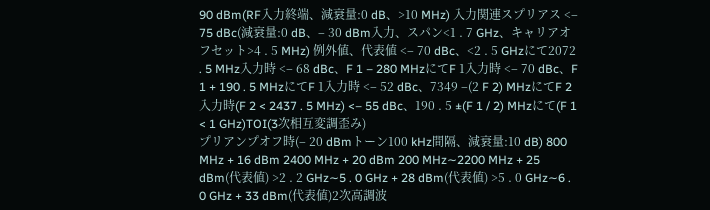90 dBm(RF入力終端、減衰量:0 dB、>10 MHz) 入力関連スプリアス <– 75 dBc(減衰量:0 dB、– 30 dBm入力、スパン<1 . 7 GHz、キャリアオフセット>4 . 5 MHz) 例外値、代表値 <– 70 dBc、<2 . 5 GHzにて2072 . 5 MHz入力時 <– 68 dBc、F 1 – 280 MHzにてF 1入力時 <– 70 dBc、F 1 + 190 . 5 MHzにてF 1入力時 <– 52 dBc、7349 –(2 F 2) MHzにてF 2入力時(F 2 < 2437 . 5 MHz) <– 55 dBc、190 . 5 ±(F 1 / 2) MHzにて(F 1 < 1 GHz)TOI(3次相互変調歪み)
プリアンプオフ時(– 20 dBmトーン100 kHz間隔、減衰量:10 dB) 800 MHz + 16 dBm 2400 MHz + 20 dBm 200 MHz∼2200 MHz + 25 dBm(代表値) >2 . 2 GHz∼5 . 0 GHz + 28 dBm(代表値) >5 . 0 GHz∼6 . 0 GHz + 33 dBm(代表値)2次高調波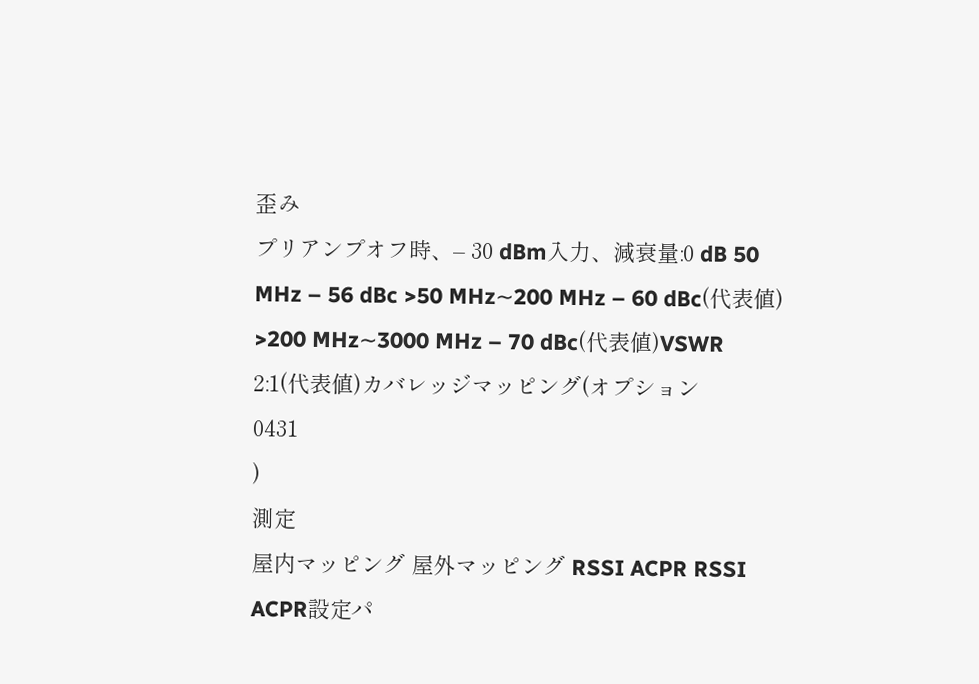歪み
プリアンプオフ時、– 30 dBm入力、減衰量:0 dB 50 MHz – 56 dBc >50 MHz∼200 MHz – 60 dBc(代表値) >200 MHz∼3000 MHz – 70 dBc(代表値)VSWR
2:1(代表値)カバレッジマッピング(オプション
0431
)
測定
屋内マッピング 屋外マッピング RSSI ACPR RSSI ACPR設定パ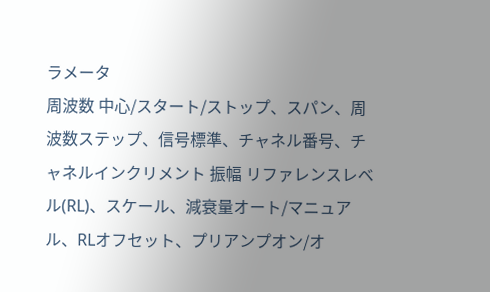ラメータ
周波数 中心/スタート/ストップ、スパン、周波数ステップ、信号標準、チャネル番号、チャネルインクリメント 振幅 リファレンスレベル(RL)、スケール、減衰量オート/マニュアル、RLオフセット、プリアンプオン/オ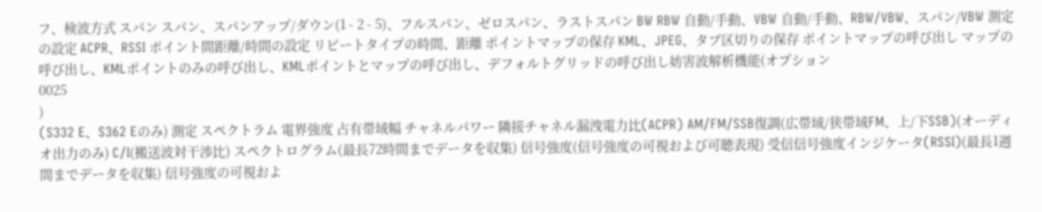フ、検波方式 スパン スパン、スパンアップ/ダウン(1 - 2 - 5)、フルスパン、ゼロスパン、ラストスパン BW RBW 自動/手動、VBW 自動/手動、RBW/VBW、スパン/VBW 測定の設定 ACPR、RSSI ポイント間距離/時間の設定 リピートタイプの時間、距離 ポイントマップの保存 KML、JPEG、タブ区切りの保存 ポイントマップの呼び出し マップの呼び出し、KMLポイントのみの呼び出し、KMLポイントとマップの呼び出し、デフォルトグリッドの呼び出し妨害波解析機能(オプション
0025
)
(S332 E、S362 Eのみ) 測定 スペクトラム 電界強度 占有帯域幅 チャネルパワー 隣接チャネル漏洩電力比(ACPR) AM/FM/SSB復調(広帯域/狭帯域FM、上/下SSB)(オーディオ出力のみ) C/I(搬送波対干渉比) スペクトログラム(最長72時間までデータを収集) 信号強度(信号強度の可視および可聴表現) 受信信号強度インジケータ(RSSI)(最長1週間までデータを収集) 信号強度の可視およ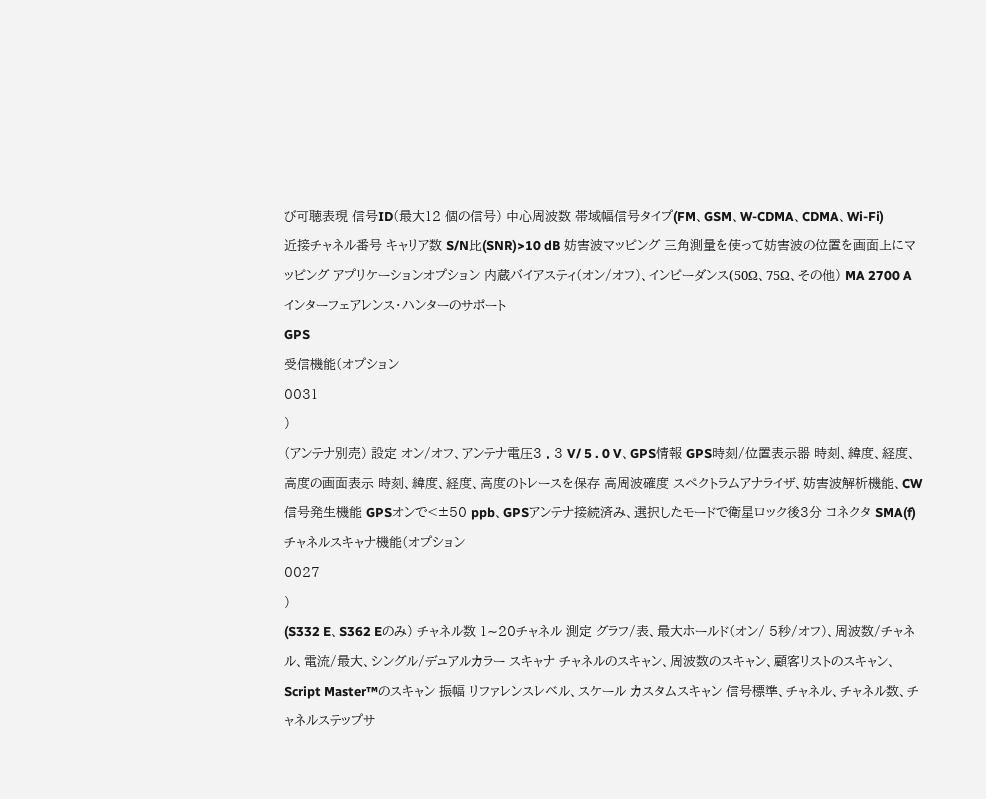び可聴表現 信号ID(最大12 個の信号) 中心周波数 帯域幅信号タイプ(FM、GSM、W-CDMA、CDMA、Wi-Fi)
近接チャネル番号 キャリア数 S/N比(SNR)>10 dB 妨害波マッピング 三角測量を使って妨害波の位置を画面上にマッピング アプリケーションオプション 内蔵バイアスティ(オン/オフ)、インピーダンス(50Ω、75Ω、その他) MA 2700 A インターフェアレンス・ハンターのサポート
GPS
受信機能(オプション
0031
)
(アンテナ別売) 設定 オン/オフ、アンテナ電圧3 . 3 V/ 5 . 0 V、GPS情報 GPS時刻/位置表示器 時刻、緯度、経度、高度の画面表示 時刻、緯度、経度、高度のトレースを保存 高周波確度 スペクトラムアナライザ、妨害波解析機能、CW信号発生機能 GPSオンで<±50 ppb、GPSアンテナ接続済み、選択したモードで衛星ロック後3分 コネクタ SMA(f)チャネルスキャナ機能(オプション
0027
)
(S332 E、S362 Eのみ) チャネル数 1∼20チャネル 測定 グラフ/表、最大ホールド(オン/ 5秒/オフ)、周波数/チャネル、電流/最大、シングル/デュアルカラー スキャナ チャネルのスキャン、周波数のスキャン、顧客リストのスキャン、Script Master™のスキャン 振幅 リファレンスレベル、スケール カスタムスキャン 信号標準、チャネル、チャネル数、チャネルステップサ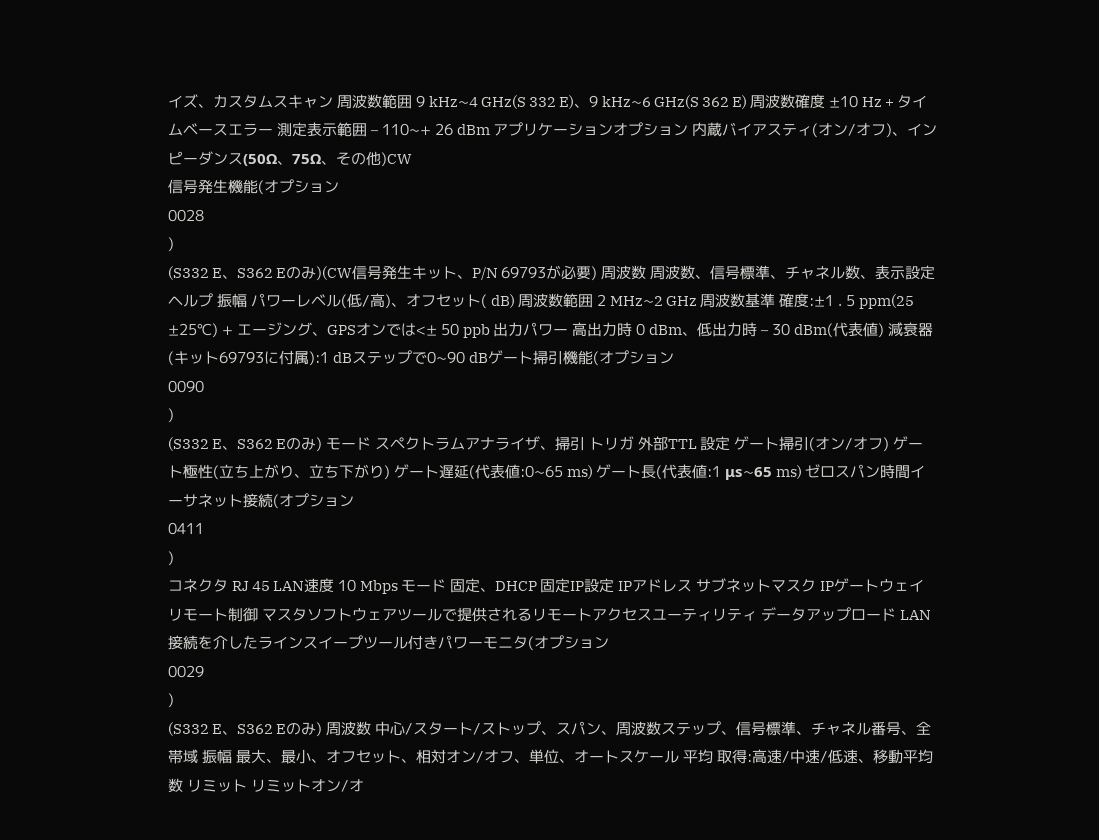イズ、カスタムスキャン 周波数範囲 9 kHz∼4 GHz(S 332 E)、9 kHz∼6 GHz(S 362 E) 周波数確度 ±10 Hz + タイムベースエラー 測定表示範囲 – 110∼+ 26 dBm アプリケーションオプション 内蔵バイアスティ(オン/オフ)、インピーダンス(50Ω、75Ω、その他)CW
信号発生機能(オプション
0028
)
(S332 E、S362 Eのみ)(CW信号発生キット、P/N 69793が必要) 周波数 周波数、信号標準、チャネル数、表示設定ヘルプ 振幅 パワーレベル(低/高)、オフセット( dB) 周波数範囲 2 MHz∼2 GHz 周波数基準 確度:±1 . 5 ppm(25 ±25℃) + エージング、GPSオンでは<± 50 ppb 出力パワー 高出力時 0 dBm、低出力時 – 30 dBm(代表値) 減衰器(キット69793に付属):1 dBステップで0∼90 dBゲート掃引機能(オプション
0090
)
(S332 E、S362 Eのみ) モード スペクトラムアナライザ、掃引 トリガ 外部TTL 設定 ゲート掃引(オン/オフ) ゲート極性(立ち上がり、立ち下がり) ゲート遅延(代表値:0∼65 ms) ゲート長(代表値:1 μs∼65 ms) ゼロスパン時間イーサネット接続(オプション
0411
)
コネクタ RJ 45 LAN速度 10 Mbps モード 固定、DHCP 固定IP設定 IPアドレス サブネットマスク IPゲートウェイ リモート制御 マスタソフトウェアツールで提供されるリモートアクセスユーティリティ データアップロード LAN接続を介したラインスイープツール付きパワーモニタ(オプション
0029
)
(S332 E、S362 Eのみ) 周波数 中心/スタート/ストップ、スパン、周波数ステップ、信号標準、チャネル番号、全帯域 振幅 最大、最小、オフセット、相対オン/オフ、単位、オートスケール 平均 取得:高速/中速/低速、移動平均数 リミット リミットオン/オ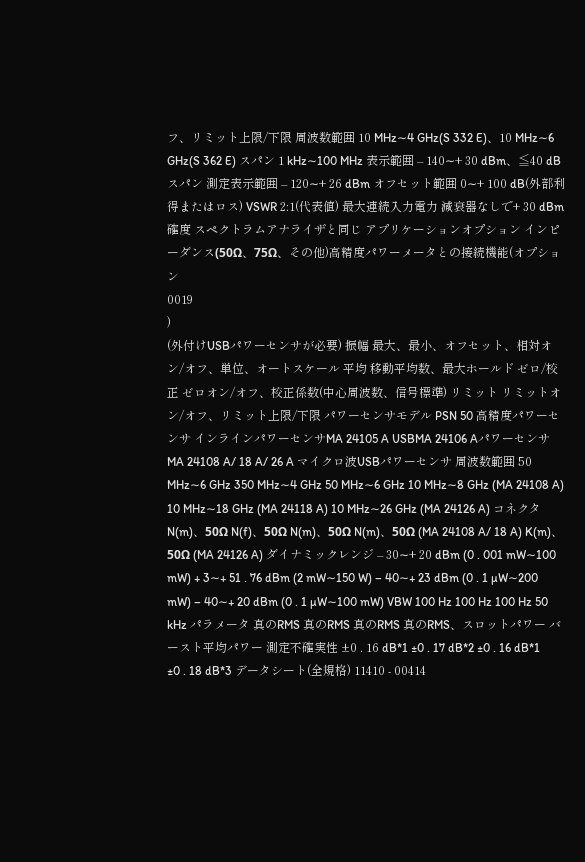フ、リミット上限/下限 周波数範囲 10 MHz∼4 GHz(S 332 E)、10 MHz∼6 GHz(S 362 E) スパン 1 kHz∼100 MHz 表示範囲 – 140∼+ 30 dBm、≦40 dBスパン 測定表示範囲 – 120∼+ 26 dBm オフセット範囲 0∼+ 100 dB(外部利得またはロス) VSWR 2:1(代表値) 最大連続入力電力 減衰器なしで+ 30 dBm 確度 スペクトラムアナライザと同じ アプリケーションオプション インピーダンス(50Ω、75Ω、その他)高精度パワーメータとの接続機能(オプション
0019
)
(外付けUSBパワーセンサが必要) 振幅 最大、最小、オフセット、相対オン/オフ、単位、オートスケール 平均 移動平均数、最大ホールド ゼロ/校正 ゼロオン/オフ、校正係数(中心周波数、信号標準) リミット リミットオン/オフ、リミット上限/下限 パワーセンサモデル PSN 50 高精度パワーセンサ インラインパワーセンサMA 24105 A USBMA 24106 Aパワーセンサ MA 24108 A/ 18 A/ 26 A マイクロ波USBパワーセンサ 周波数範囲 50 MHz∼6 GHz 350 MHz∼4 GHz 50 MHz∼6 GHz 10 MHz∼8 GHz (MA 24108 A) 10 MHz∼18 GHz (MA 24118 A) 10 MHz∼26 GHz (MA 24126 A) コネクタ N(m)、50Ω N(f)、50Ω N(m)、50Ω N(m)、50Ω (MA 24108 A/ 18 A) K(m)、50Ω (MA 24126 A) ダイナミックレンジ – 30∼+ 20 dBm (0 . 001 mW∼100 mW) + 3∼+ 51 . 76 dBm (2 mW∼150 W) – 40∼+ 23 dBm (0 . 1 µW∼200 mW) – 40∼+ 20 dBm (0 . 1 µW∼100 mW) VBW 100 Hz 100 Hz 100 Hz 50 kHz パラメータ 真のRMS 真のRMS 真のRMS 真のRMS、スロットパワー バースト平均パワー 測定不確実性 ±0 . 16 dB*1 ±0 . 17 dB*2 ±0 . 16 dB*1 ±0 . 18 dB*3 データシート(全規格) 11410 - 00414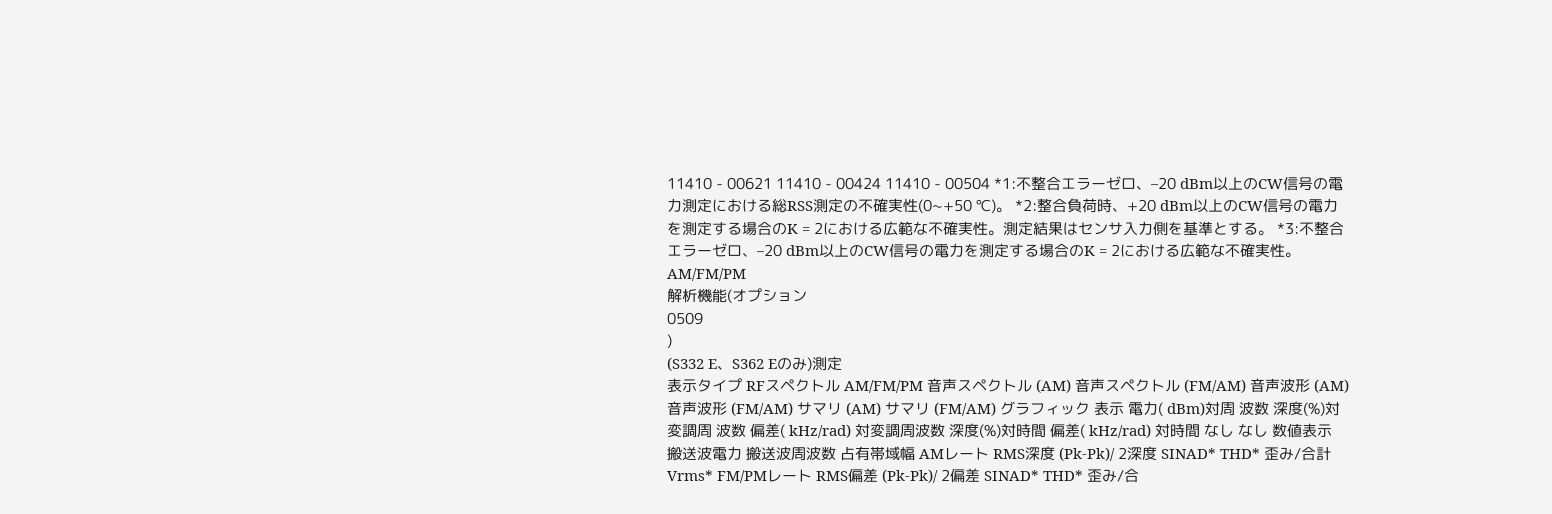11410 - 00621 11410 - 00424 11410 - 00504 *1:不整合エラーゼロ、–20 dBm以上のCW信号の電力測定における総RSS測定の不確実性(0∼+50 ℃)。 *2:整合負荷時、+20 dBm以上のCW信号の電力を測定する場合のK = 2における広範な不確実性。測定結果はセンサ入力側を基準とする。 *3:不整合エラーゼロ、–20 dBm以上のCW信号の電力を測定する場合のK = 2における広範な不確実性。AM/FM/PM
解析機能(オプション
0509
)
(S332 E、S362 Eのみ)測定
表示タイプ RFスペクトル AM/FM/PM 音声スペクトル (AM) 音声スペクトル (FM/AM) 音声波形 (AM) 音声波形 (FM/AM) サマリ (AM) サマリ (FM/AM) グラフィック 表示 電力( dBm)対周 波数 深度(%)対変調周 波数 偏差( kHz/rad) 対変調周波数 深度(%)対時間 偏差( kHz/rad) 対時間 なし なし 数値表示 搬送波電力 搬送波周波数 占有帯域幅 AMレート RMS深度 (Pk-Pk)/ 2深度 SINAD* THD* 歪み/合計 Vrms* FM/PMレート RMS偏差 (Pk-Pk)/ 2偏差 SINAD* THD* 歪み/合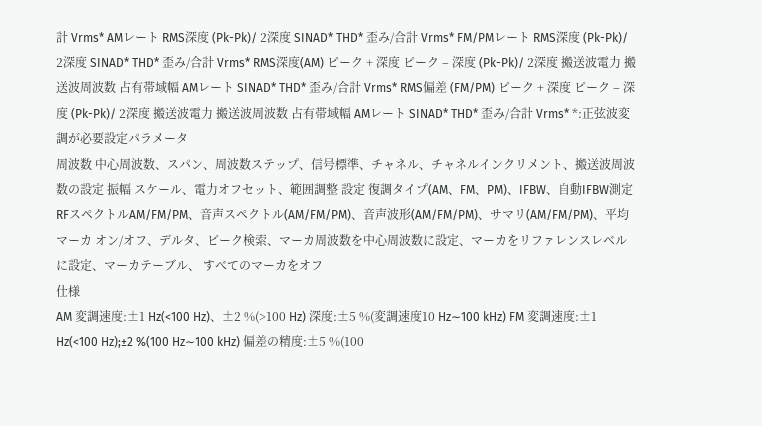計 Vrms* AMレート RMS深度 (Pk-Pk)/ 2深度 SINAD* THD* 歪み/合計 Vrms* FM/PMレート RMS深度 (Pk-Pk)/ 2深度 SINAD* THD* 歪み/合計 Vrms* RMS深度(AM) ピーク + 深度 ピーク – 深度 (Pk-Pk)/ 2深度 搬送波電力 搬送波周波数 占有帯域幅 AMレート SINAD* THD* 歪み/合計 Vrms* RMS偏差 (FM/PM) ピーク + 深度 ピーク – 深度 (Pk-Pk)/ 2深度 搬送波電力 搬送波周波数 占有帯域幅 AMレート SINAD* THD* 歪み/合計 Vrms* *:正弦波変調が必要設定パラメータ
周波数 中心周波数、スパン、周波数ステップ、信号標準、チャネル、チャネルインクリメント、搬送波周波数の設定 振幅 スケール、電力オフセット、範囲調整 設定 復調タイプ(AM、FM、PM)、IFBW、自動IFBW測定 RFスペクトルAM/FM/PM、音声スペクトル(AM/FM/PM)、音声波形(AM/FM/PM)、サマリ(AM/FM/PM)、平均
マーカ オン/オフ、デルタ、ピーク検索、マーカ周波数を中心周波数に設定、マーカをリファレンスレベルに設定、マーカテーブル、 すべてのマーカをオフ
仕様
AM 変調速度:±1 Hz(<100 Hz)、±2 %(>100 Hz) 深度:±5 %(変調速度10 Hz∼100 kHz) FM 変調速度:±1 Hz(<100 Hz);±2 %(100 Hz∼100 kHz) 偏差の精度:±5 %(100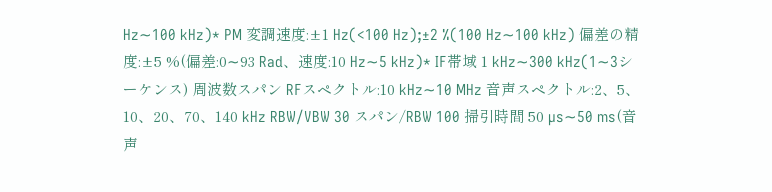Hz∼100 kHz)* PM 変調速度:±1 Hz(<100 Hz);±2 %(100 Hz∼100 kHz) 偏差の精度:±5 %(偏差:0∼93 Rad、速度:10 Hz∼5 kHz)* IF帯域 1 kHz∼300 kHz(1∼3シーケンス) 周波数スパン RFスペクトル:10 kHz∼10 MHz 音声スペクトル:2、5、10、20、70、140 kHz RBW/VBW 30 スパン/RBW 100 掃引時間 50 µs∼50 ms(音声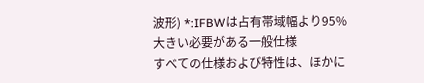波形) *:IFBWは占有帯域幅より95%大きい必要がある一般仕様
すべての仕様および特性は、ほかに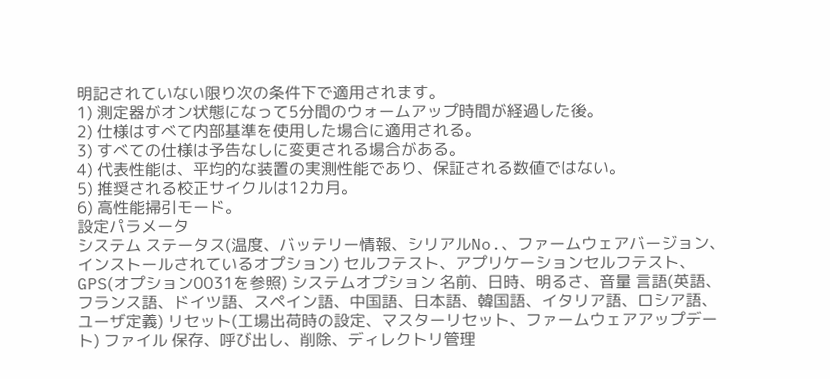明記されていない限り次の条件下で適用されます。
1) 測定器がオン状態になって5分間のウォームアップ時間が経過した後。
2) 仕様はすべて内部基準を使用した場合に適用される。
3) すべての仕様は予告なしに変更される場合がある。
4) 代表性能は、平均的な装置の実測性能であり、保証される数値ではない。
5) 推奨される校正サイクルは12カ月。
6) 高性能掃引モード。
設定パラメータ
システム ステータス(温度、バッテリー情報、シリアルNo.、ファームウェアバージョン、インストールされているオプション) セルフテスト、アプリケーションセルフテスト、GPS(オプション0031を参照) システムオプション 名前、日時、明るさ、音量 言語(英語、フランス語、ドイツ語、スペイン語、中国語、日本語、韓国語、イタリア語、ロシア語、ユーザ定義) リセット(工場出荷時の設定、マスターリセット、ファームウェアアップデート) ファイル 保存、呼び出し、削除、ディレクトリ管理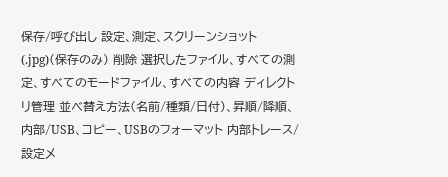保存/呼び出し 設定、測定、スクリーンショット(.jpg)(保存のみ) 削除 選択したファイル、すべての測定、すべてのモードファイル、すべての内容 ディレクトリ管理 並べ替え方法(名前/種類/日付)、昇順/降順、内部/USB、コピー、USBのフォーマット 内部トレース/設定メ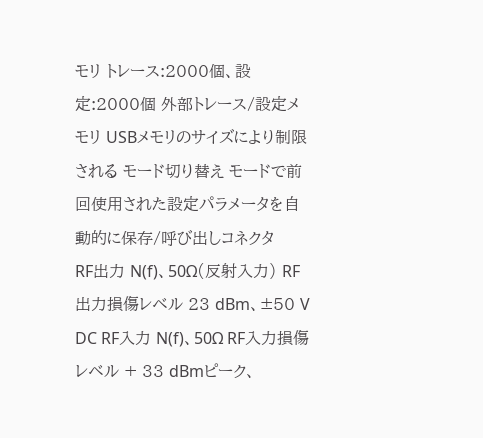モリ トレース:2000個、設定:2000個 外部トレース/設定メモリ USBメモリのサイズにより制限される モード切り替え モードで前回使用された設定パラメータを自動的に保存/呼び出しコネクタ
RF出力 N(f)、50Ω(反射入力) RF出力損傷レベル 23 dBm、±50 V DC RF入力 N(f)、50Ω RF入力損傷レベル + 33 dBmピーク、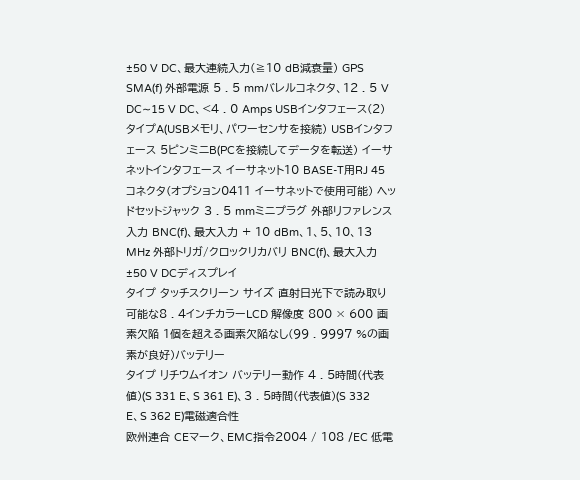±50 V DC、最大連続入力(≧10 dB減衰量) GPS SMA(f) 外部電源 5 . 5 mmバレルコネクタ、12 . 5 V DC∼15 V DC、<4 . 0 Amps USBインタフェース(2) タイプA(USBメモリ、パワーセンサを接続) USBインタフェース 5ピンミニB(PCを接続してデータを転送) イーサネットインタフェース イーサネット10 BASE-T用RJ 45コネクタ(オプション0411 イーサネットで使用可能) ヘッドセットジャック 3 . 5 mmミニプラグ 外部リファレンス入力 BNC(f)、最大入力 + 10 dBm、1、5、10、13 MHz 外部トリガ/クロックリカバリ BNC(f)、最大入力 ±50 V DCディスプレイ
タイプ タッチスクリーン サイズ 直射日光下で読み取り可能な8 . 4インチカラーLCD 解像度 800 × 600 画素欠陥 1個を超える画素欠陥なし(99 . 9997 %の画素が良好)バッテリー
タイプ リチウムイオン バッテリー動作 4 . 5時間(代表値)(S 331 E、S 361 E)、3 . 5時間(代表値)(S 332 E、S 362 E)電磁適合性
欧州連合 CEマーク、EMC指令2004 / 108 /EC 低電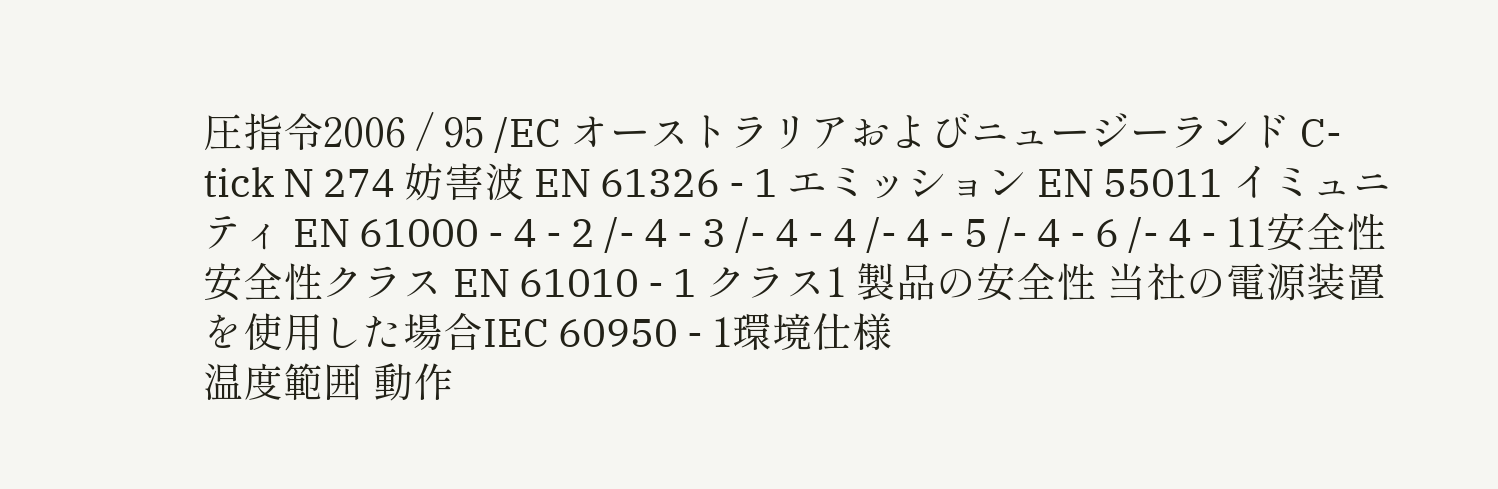圧指令2006 / 95 /EC オーストラリアおよびニュージーランド C-tick N 274 妨害波 EN 61326 - 1 エミッション EN 55011 イミュニティ EN 61000 - 4 - 2 /- 4 - 3 /- 4 - 4 /- 4 - 5 /- 4 - 6 /- 4 - 11安全性
安全性クラス EN 61010 - 1 クラス1 製品の安全性 当社の電源装置を使用した場合IEC 60950 - 1環境仕様
温度範囲 動作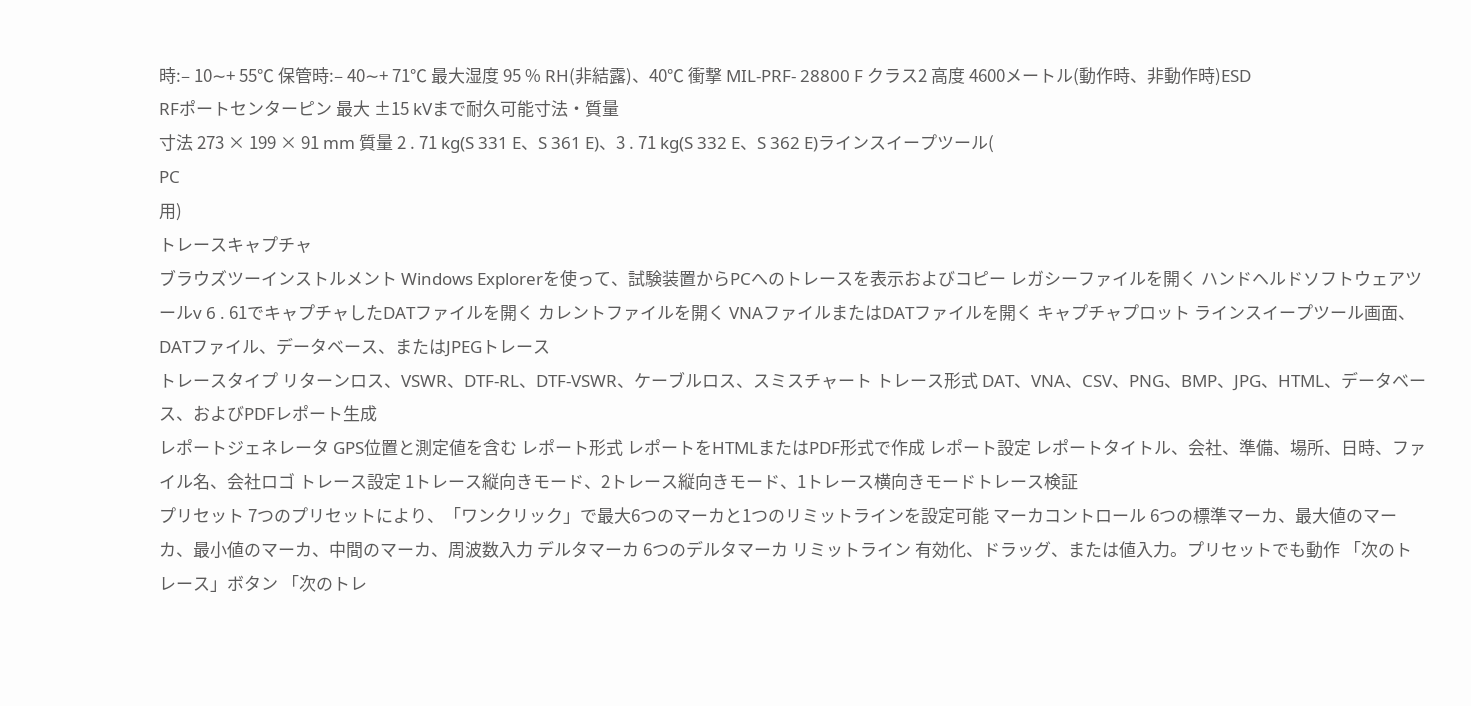時:– 10∼+ 55℃ 保管時:– 40∼+ 71℃ 最大湿度 95 % RH(非結露)、40℃ 衝撃 MIL-PRF- 28800 F クラス2 高度 4600メートル(動作時、非動作時)ESD
RFポートセンターピン 最大 ±15 kVまで耐久可能寸法・質量
寸法 273 × 199 × 91 mm 質量 2 . 71 kg(S 331 E、S 361 E)、3 . 71 kg(S 332 E、S 362 E)ラインスイープツール(
PC
用)
トレースキャプチャ
ブラウズツーインストルメント Windows Explorerを使って、試験装置からPCへのトレースを表示およびコピー レガシーファイルを開く ハンドヘルドソフトウェアツールv 6 . 61でキャプチャしたDATファイルを開く カレントファイルを開く VNAファイルまたはDATファイルを開く キャプチャプロット ラインスイープツール画面、DATファイル、データベース、またはJPEGトレース
トレースタイプ リターンロス、VSWR、DTF-RL、DTF-VSWR、ケーブルロス、スミスチャート トレース形式 DAT、VNA、CSV、PNG、BMP、JPG、HTML、データベース、およびPDFレポート生成
レポートジェネレータ GPS位置と測定値を含む レポート形式 レポートをHTMLまたはPDF形式で作成 レポート設定 レポートタイトル、会社、準備、場所、日時、ファイル名、会社ロゴ トレース設定 1トレース縦向きモード、2トレース縦向きモード、1トレース横向きモードトレース検証
プリセット 7つのプリセットにより、「ワンクリック」で最大6つのマーカと1つのリミットラインを設定可能 マーカコントロール 6つの標準マーカ、最大値のマーカ、最小値のマーカ、中間のマーカ、周波数入力 デルタマーカ 6つのデルタマーカ リミットライン 有効化、ドラッグ、または値入力。プリセットでも動作 「次のトレース」ボタン 「次のトレ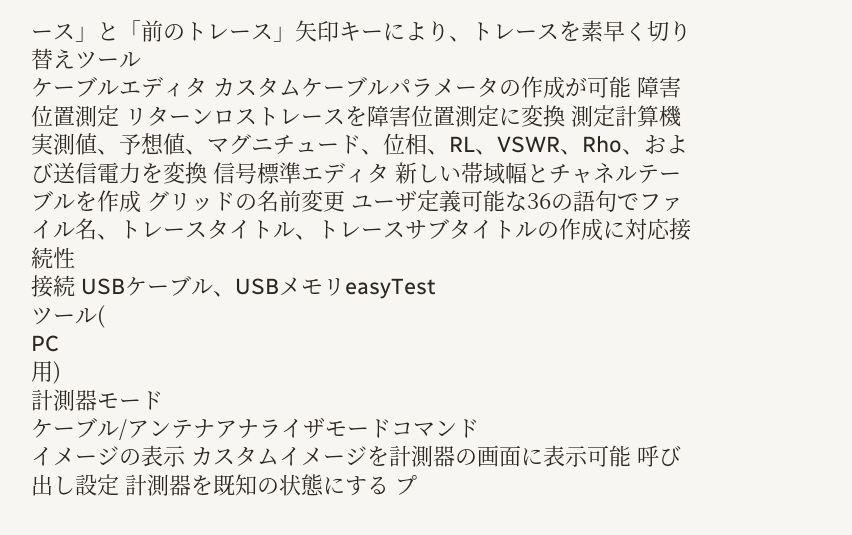ース」と「前のトレース」矢印キーにより、トレースを素早く切り替えツール
ケーブルエディタ カスタムケーブルパラメータの作成が可能 障害位置測定 リターンロストレースを障害位置測定に変換 測定計算機 実測値、予想値、マグニチュード、位相、RL、VSWR、Rho、および送信電力を変換 信号標準エディタ 新しい帯域幅とチャネルテーブルを作成 グリッドの名前変更 ユーザ定義可能な36の語句でファイル名、トレースタイトル、トレースサブタイトルの作成に対応接続性
接続 USBケーブル、USBメモリeasyTest
ツール(
PC
用)
計測器モード
ケーブル/アンテナアナライザモードコマンド
イメージの表示 カスタムイメージを計測器の画面に表示可能 呼び出し設定 計測器を既知の状態にする プ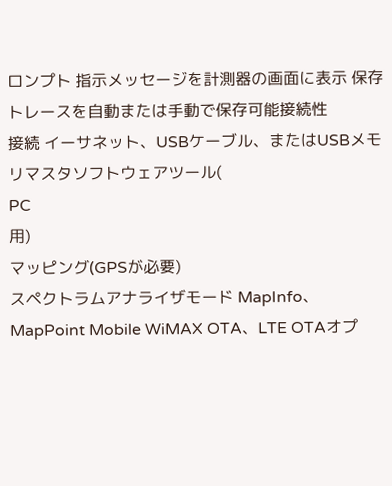ロンプト 指示メッセージを計測器の画面に表示 保存 トレースを自動または手動で保存可能接続性
接続 イーサネット、USBケーブル、またはUSBメモリマスタソフトウェアツール(
PC
用)
マッピング(GPSが必要)
スペクトラムアナライザモード MapInfo、MapPoint Mobile WiMAX OTA、LTE OTAオプ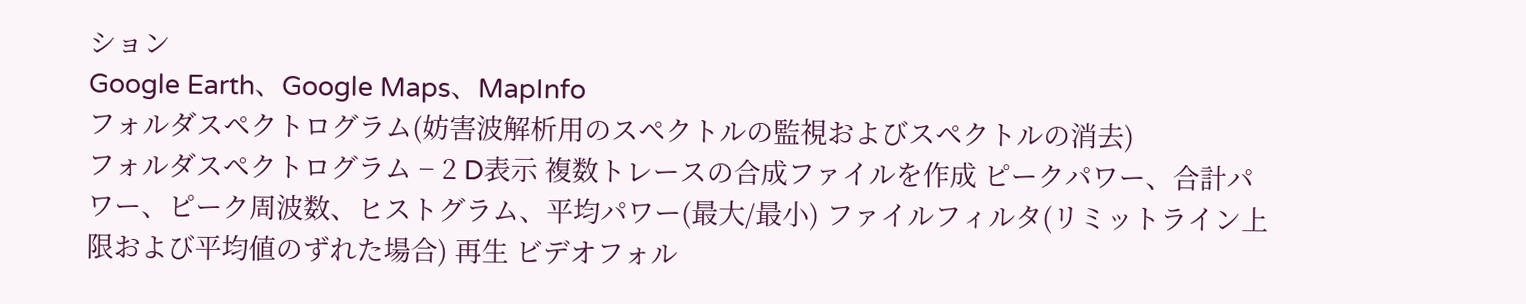ション
Google Earth、Google Maps、MapInfo
フォルダスペクトログラム(妨害波解析用のスペクトルの監視およびスペクトルの消去)
フォルダスペクトログラム − 2 D表示 複数トレースの合成ファイルを作成 ピークパワー、合計パワー、ピーク周波数、ヒストグラム、平均パワー(最大/最小) ファイルフィルタ(リミットライン上限および平均値のずれた場合) 再生 ビデオフォル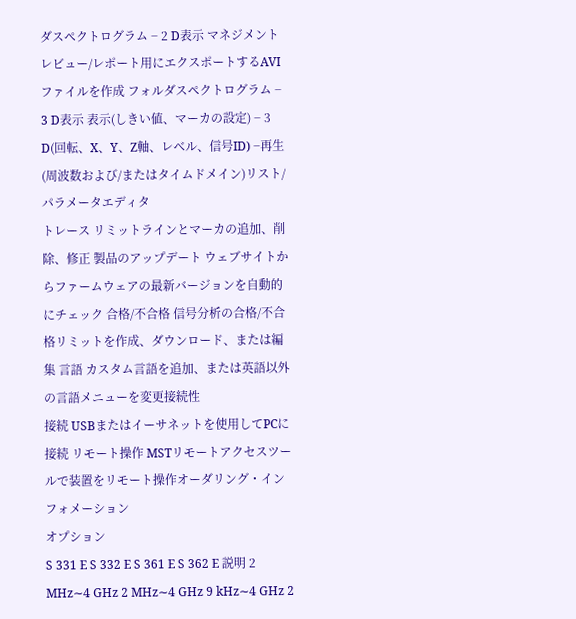ダスペクトログラム − 2 D表示 マネジメントレビュー/レポート用にエクスポートするAVIファイルを作成 フォルダスペクトログラム − 3 D表示 表示(しきい値、マーカの設定) − 3 D(回転、X、Y、Z軸、レベル、信号ID) −再生(周波数および/またはタイムドメイン)リスト/パラメータエディタ
トレース リミットラインとマーカの追加、削除、修正 製品のアップデート ウェブサイトからファームウェアの最新バージョンを自動的にチェック 合格/不合格 信号分析の合格/不合格リミットを作成、ダウンロード、または編集 言語 カスタム言語を追加、または英語以外の言語メニューを変更接続性
接続 USBまたはイーサネットを使用してPCに接続 リモート操作 MSTリモートアクセスツールで装置をリモート操作オーダリング・インフォメーション
オプション
S 331 E S 332 E S 361 E S 362 E 説明 2 MHz∼4 GHz 2 MHz∼4 GHz 9 kHz∼4 GHz 2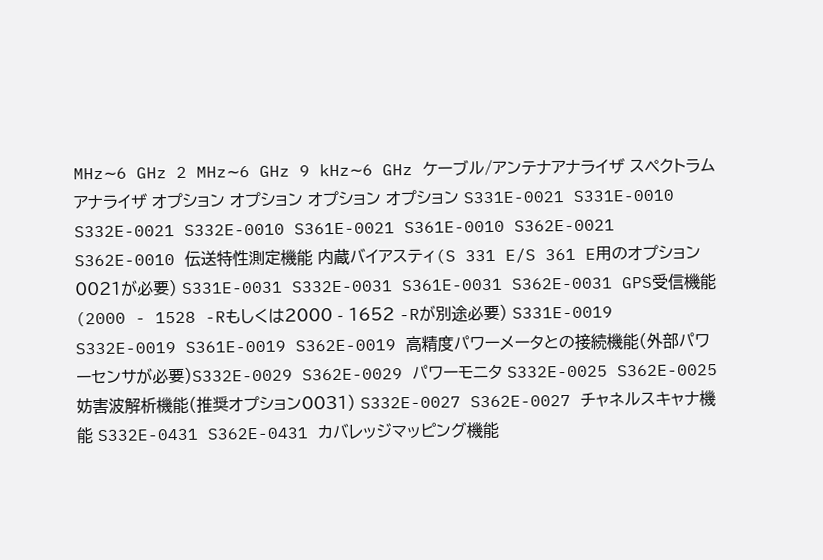MHz∼6 GHz 2 MHz∼6 GHz 9 kHz∼6 GHz ケーブル/アンテナアナライザ スペクトラムアナライザ オプション オプション オプション オプション S331E-0021 S331E-0010 S332E-0021 S332E-0010 S361E-0021 S361E-0010 S362E-0021 S362E-0010 伝送特性測定機能 内蔵バイアスティ(S 331 E/S 361 E用のオプション0021が必要) S331E-0031 S332E-0031 S361E-0031 S362E-0031 GPS受信機能(2000 - 1528 -Rもしくは2000 - 1652 -Rが別途必要) S331E-0019 S332E-0019 S361E-0019 S362E-0019 高精度パワーメータとの接続機能(外部パワーセンサが必要)S332E-0029 S362E-0029 パワーモニタ S332E-0025 S362E-0025 妨害波解析機能(推奨オプション0031) S332E-0027 S362E-0027 チャネルスキャナ機能 S332E-0431 S362E-0431 カバレッジマッピング機能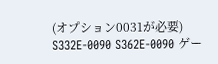(オプション0031が必要) S332E-0090 S362E-0090 ゲー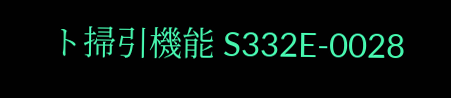ト掃引機能 S332E-0028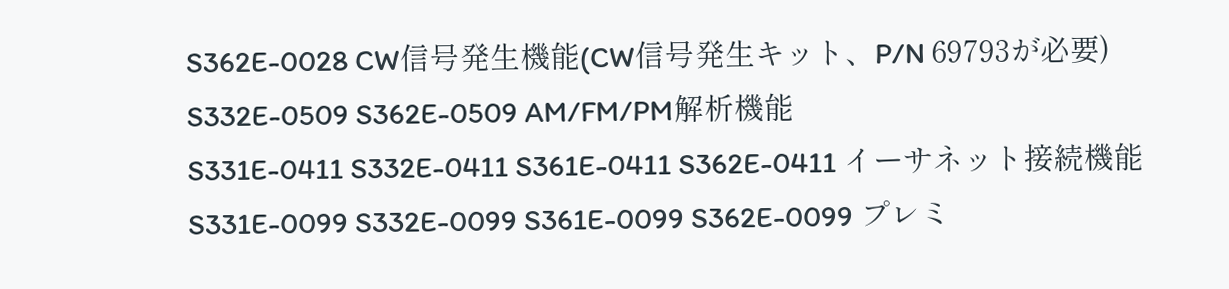S362E-0028 CW信号発生機能(CW信号発生キット、P/N 69793が必要)
S332E-0509 S362E-0509 AM/FM/PM解析機能
S331E-0411 S332E-0411 S361E-0411 S362E-0411 イーサネット接続機能 S331E-0099 S332E-0099 S361E-0099 S362E-0099 プレミ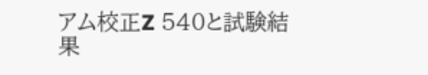アム校正Z 540と試験結果